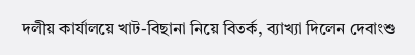দলীয় কার্যালয়ে খাট-বিছানা নিয়ে বিতর্ক, ব্যাখ্যা দিলেন দেবাংশু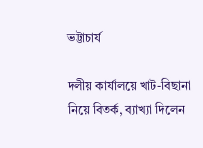ভট্টাচার্য

দলীয় কার্যালয়ে খাট-বিছানা নিয়ে বিতর্ক, ব্যাখ্যা দিলেন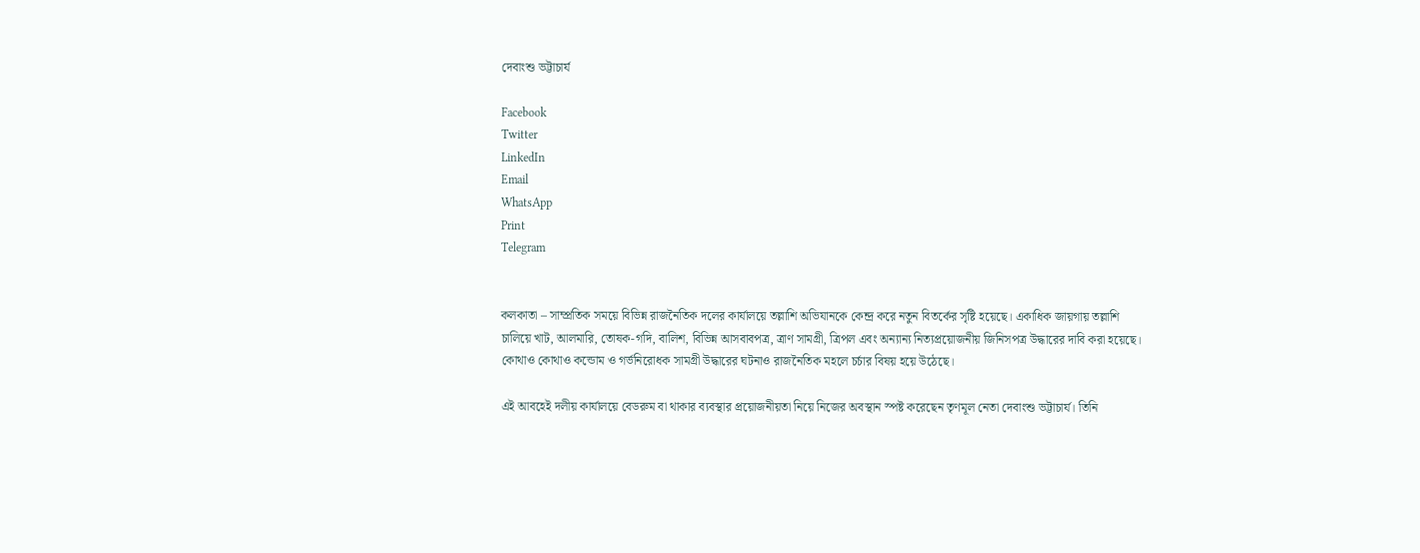দেবাংশু ভট্টাচার্য

Facebook
Twitter
LinkedIn
Email
WhatsApp
Print
Telegram


কলকাতা – সাম্প্রতিক সময়ে বিভিন্ন রাজনৈতিক দলের কার্যালয়ে তল্লাশি অভিযানকে কেন্দ্র করে নতুন বিতর্কের সৃষ্টি হয়েছে। একাধিক জায়গায় তল্লাশি চালিয়ে খাট, আলমারি, তোষক-গদি, বালিশ, বিভিন্ন আসবাবপত্র, ত্রাণ সামগ্রী, ত্রিপল এবং অন্যান্য নিত্যপ্রয়োজনীয় জিনিসপত্র উদ্ধারের দাবি করা হয়েছে। কোথাও কোথাও কন্ডোম ও গর্ভনিরোধক সামগ্রী উদ্ধারের ঘটনাও রাজনৈতিক মহলে চর্চার বিষয় হয়ে উঠেছে।

এই আবহেই দলীয় কার্যালয়ে বেডরুম বা থাকার ব্যবস্থার প্রয়োজনীয়তা নিয়ে নিজের অবস্থান স্পষ্ট করেছেন তৃণমূল নেতা দেবাংশু ভট্টাচার্য। তিনি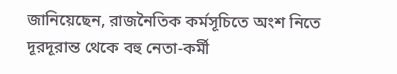জানিয়েছেন, রাজনৈতিক কর্মসূচিতে অংশ নিতে দূরদূরান্ত থেকে বহু নেতা-কর্মী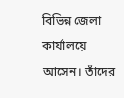বিভিন্ন জেলা কার্যালয়ে আসেন। তাঁদের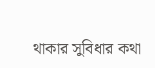থাকার সুবিধার কথা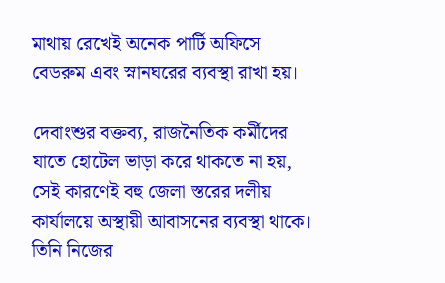মাথায় রেখেই অনেক পার্টি অফিসে বেডরুম এবং স্নানঘরের ব্যবস্থা রাখা হয়।

দেবাংশুর বক্তব্য, রাজনৈতিক কর্মীদের যাতে হোটেল ভাড়া করে থাকতে না হয়, সেই কারণেই বহু জেলা স্তরের দলীয় কার্যালয়ে অস্থায়ী আবাসনের ব্যবস্থা থাকে। তিনি নিজের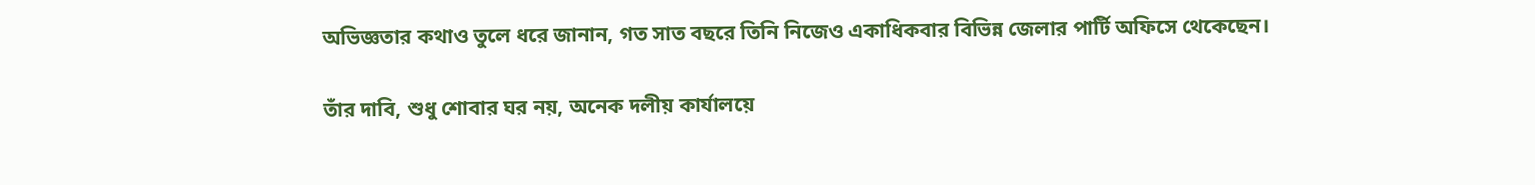অভিজ্ঞতার কথাও তুলে ধরে জানান, গত সাত বছরে তিনি নিজেও একাধিকবার বিভিন্ন জেলার পার্টি অফিসে থেকেছেন।

তাঁর দাবি, শুধু শোবার ঘর নয়, অনেক দলীয় কার্যালয়ে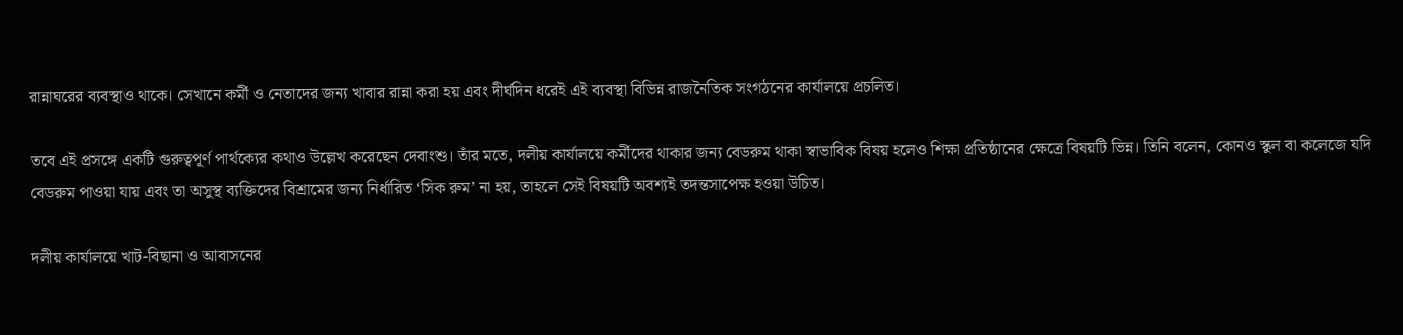রান্নাঘরের ব্যবস্থাও থাকে। সেখানে কর্মী ও নেতাদের জন্য খাবার রান্না করা হয় এবং দীর্ঘদিন ধরেই এই ব্যবস্থা বিভিন্ন রাজনৈতিক সংগঠনের কার্যালয়ে প্রচলিত।

তবে এই প্রসঙ্গে একটি গুরুত্বপূর্ণ পার্থক্যের কথাও উল্লেখ করেছেন দেবাংশু। তাঁর মতে, দলীয় কার্যালয়ে কর্মীদের থাকার জন্য বেডরুম থাকা স্বাভাবিক বিষয় হলেও শিক্ষা প্রতিষ্ঠানের ক্ষেত্রে বিষয়টি ভিন্ন। তিনি বলেন, কোনও স্কুল বা কলেজে যদি বেডরুম পাওয়া যায় এবং তা অসুস্থ ব্যক্তিদের বিশ্রামের জন্য নির্ধারিত ‘সিক রুম’ না হয়, তাহলে সেই বিষয়টি অবশ্যই তদন্তসাপেক্ষ হওয়া উচিত।

দলীয় কার্যালয়ে খাট-বিছানা ও আবাসনের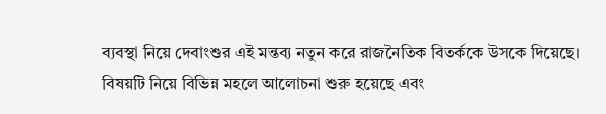ব্যবস্থা নিয়ে দেবাংশুর এই মন্তব্য নতুন করে রাজনৈতিক বিতর্ককে উসকে দিয়েছে। বিষয়টি নিয়ে বিভিন্ন মহলে আলোচনা শুরু হয়েছে এবং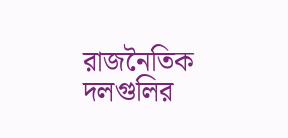রাজনৈতিক দলগুলির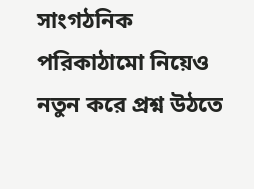সাংগঠনিক পরিকাঠামো নিয়েও নতুন করে প্রশ্ন উঠতে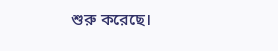শুরু করেছে।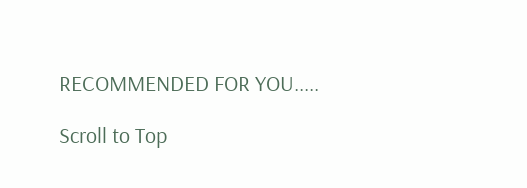RECOMMENDED FOR YOU.....

Scroll to Top